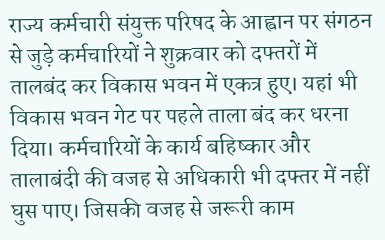राज्य कर्मचारी संयुक्त परिषद के आह्वान पर संगठन से जुड़े कर्मचारियों ने शुक्रवार को दफ्तरों में तालबंद कर विकास भवन में एकत्र हुए। यहां भी विकास भवन गेट पर पहले ताला बंद कर धरना दिया। कर्मचारियों के कार्य बहिष्कार और तालाबंदी की वजह से अधिकारी भी दफ्तर में नहीं घुस पाए। जिसकी वजह से जरूरी काम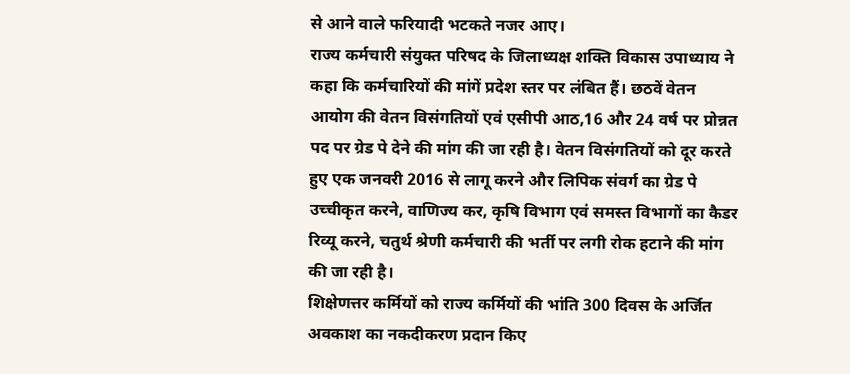से आने वाले फरियादी भटकते नजर आए।
राज्य कर्मचारी संयुक्त परिषद के जिलाध्यक्ष शक्ति विकास उपाध्याय ने कहा कि कर्मचारियों की मांगें प्रदेश स्तर पर लंबित हैं। छठवें वेतन आयोग की वेतन विसंगतियों एवं एसीपी आठ,16 और 24 वर्ष पर प्रोन्नत पद पर ग्रेड पे देने की मांग की जा रही है। वेतन विसंगतियों को दूर करते हुए एक जनवरी 2016 से लागू करने और लिपिक संवर्ग का ग्रेड पे उच्चीकृत करने, वाणिज्य कर, कृषि विभाग एवं समस्त विभागों का कैडर रिव्यू करने, चतुर्थ श्रेणी कर्मचारी की भर्ती पर लगी रोक हटाने की मांग की जा रही है।
शिक्षेणत्तर कर्मियों को राज्य कर्मियों की भांति 300 दिवस के अर्जित अवकाश का नकदीकरण प्रदान किए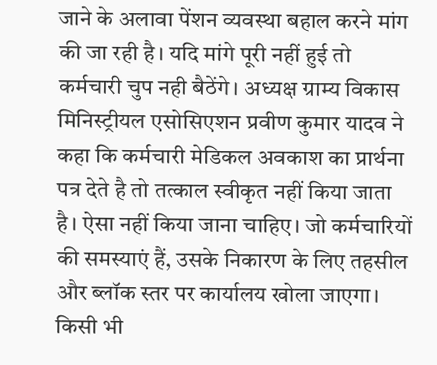जाने के अलावा पेंशन व्यवस्था बहाल करने मांग की जा रही है। यदि मांगे पूरी नहीं हुई तो कर्मचारी चुप नही बैठेंगे। अध्यक्ष ग्राम्य विकास मिनिस्ट्रीयल एसोसिएशन प्रवीण कुमार यादव ने कहा कि कर्मचारी मेडिकल अवकाश का प्रार्थना पत्र देते है तो तत्काल स्वीकृत नहीं किया जाता है। ऐसा नहीं किया जाना चाहिए। जो कर्मचारियों की समस्याएं हैं, उसके निकारण के लिए तहसील और ब्लॉक स्तर पर कार्यालय खोला जाएगा।
किसी भी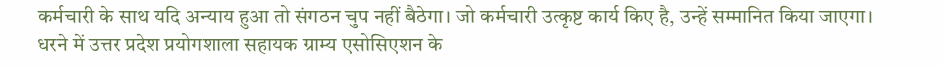कर्मचारी के साथ यदि अन्याय हुआ तो संगठन चुप नहीं बैठेगा। जो कर्मचारी उत्कृष्ट कार्य किए है, उन्हें सम्मानित किया जाएगा। धरने में उत्तर प्रदेश प्रयोगशाला सहायक ग्राम्य एसोसिएशन के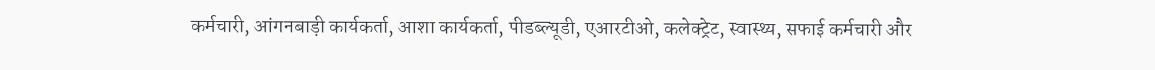कर्मचारी, आंगनबाड़ी कार्यकर्ता, आशा कार्यकर्ता, पीडब्ल्यूडी, एआरटीओ, कलेक्ट्रेट, स्वास्थ्य, सफाई कर्मचारी और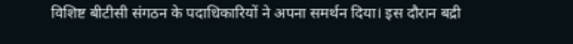विशिष्ट बीटीसी संगठन के पदाधिकारियों ने अपना समर्थन दिया। इस दौरान बद्री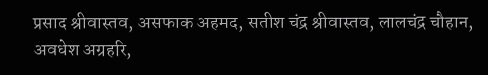प्रसाद श्रीवास्तव, असफाक अहमद, सतीश चंद्र श्रीवास्तव, लालचंद्र चौहान, अवधेश अग्रहरि,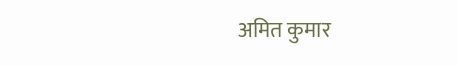अमित कुमार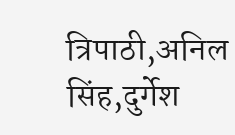त्रिपाठी,अनिल सिंह,दुर्गेश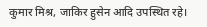कुमार मिश्र, जाकिर हुसेन आदि उपस्थित रहे।